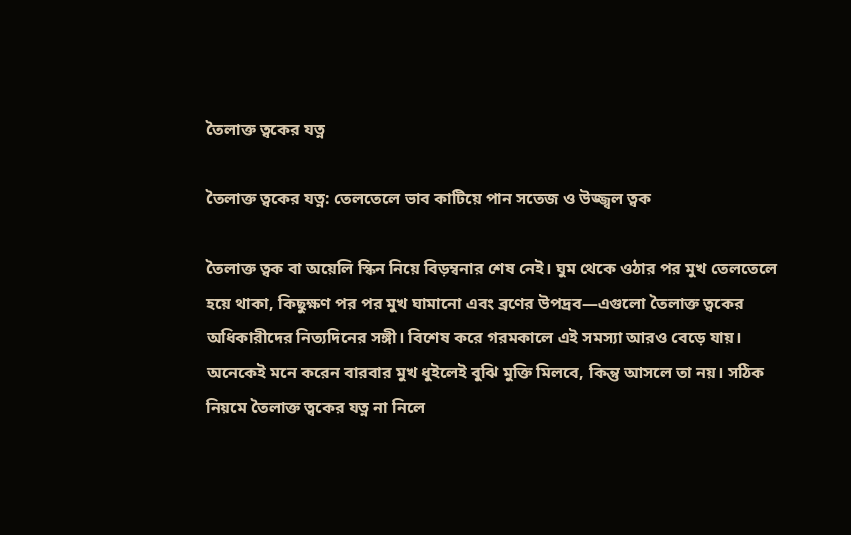তৈলাক্ত ত্বকের যত্ন

তৈলাক্ত ত্বকের যত্ন: তেলতেলে ভাব কাটিয়ে পান সতেজ ও উজ্জ্বল ত্বক

তৈলাক্ত ত্বক বা অয়েলি স্কিন নিয়ে বিড়ম্বনার শেষ নেই। ঘুম থেকে ওঠার পর মুখ তেলতেলে হয়ে থাকা, কিছুক্ষণ পর পর মুখ ঘামানো এবং ব্রণের উপদ্রব—এগুলো তৈলাক্ত ত্বকের অধিকারীদের নিত্যদিনের সঙ্গী। বিশেষ করে গরমকালে এই সমস্যা আরও বেড়ে যায়। অনেকেই মনে করেন বারবার মুখ ধুইলেই বুঝি মুক্তি মিলবে, কিন্তু আসলে তা নয়। সঠিক নিয়মে তৈলাক্ত ত্বকের যত্ন না নিলে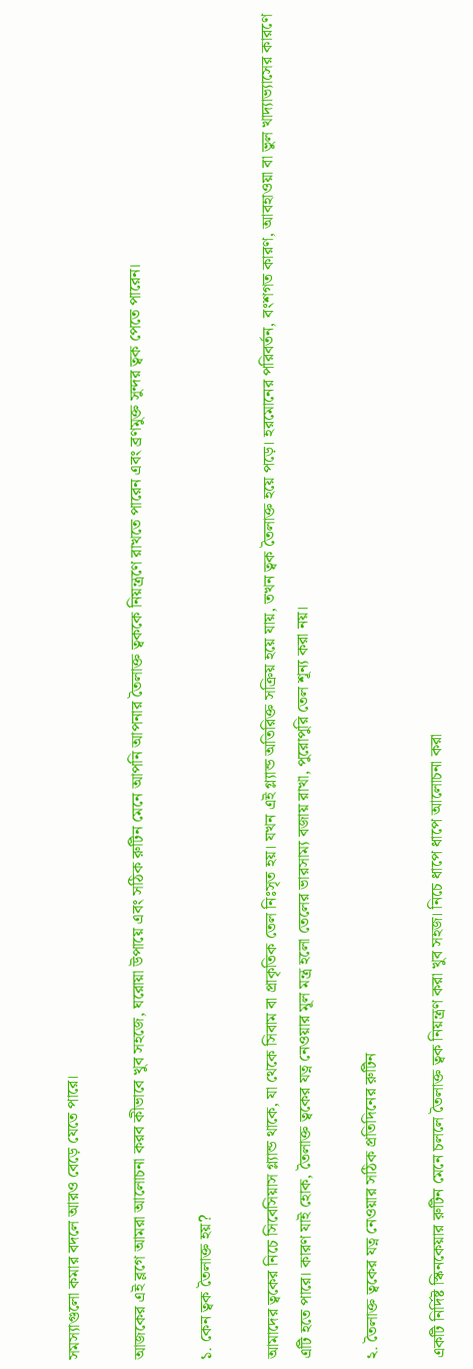সমস্যাগুলো কমার বদলে আরও বেড়ে যেতে পারে।

আজকের এই ব্লগে আমরা আলোচনা করব কীভাবে খুব সহজে, ঘরোয়া উপায়ে এবং সঠিক রুটিন মেনে আপনি আপনার তৈলাক্ত ত্বককে নিয়ন্ত্রণে রাখতে পারেন এবং ব্রণমুক্ত সুন্দর ত্বক পেতে পারেন।

১. কেন ত্বক তৈলাক্ত হয়?

আমাদের ত্বকের নিচে সিবেসিয়াস গ্ল্যান্ড থাকে, যা থেকে সিবাম বা প্রাকৃতিক তেল নিঃসৃত হয়। যখন এই গ্ল্যান্ড অতিরিক্ত সক্রিয় হয়ে যায়, তখন ত্বক তৈলাক্ত হয়ে পড়ে। হরমোনের পরিবর্তন, বংশগত কারণ, আবহাওয়া বা ভুল খাদ্যাভ্যাসের কারণে এটি হতে পারে। কারণ যাই হোক, তৈলাক্ত ত্বকের যত্ন নেওয়ার মূল মন্ত্র হলো তেলের ভারসাম্য বজায় রাখা, পুরোপুরি তেল শূন্য করা নয়।

২. তৈলাক্ত ত্বকের যত্ন নেওয়ার সঠিক প্রতিদিনের রুটিন

একটি নির্দিষ্ট স্কিনকেয়ার রুটিন মেনে চললে তৈলাক্ত ত্বক নিয়ন্ত্রণ করা খুব সহজ। নিচে ধাপে ধাপে আলোচনা করা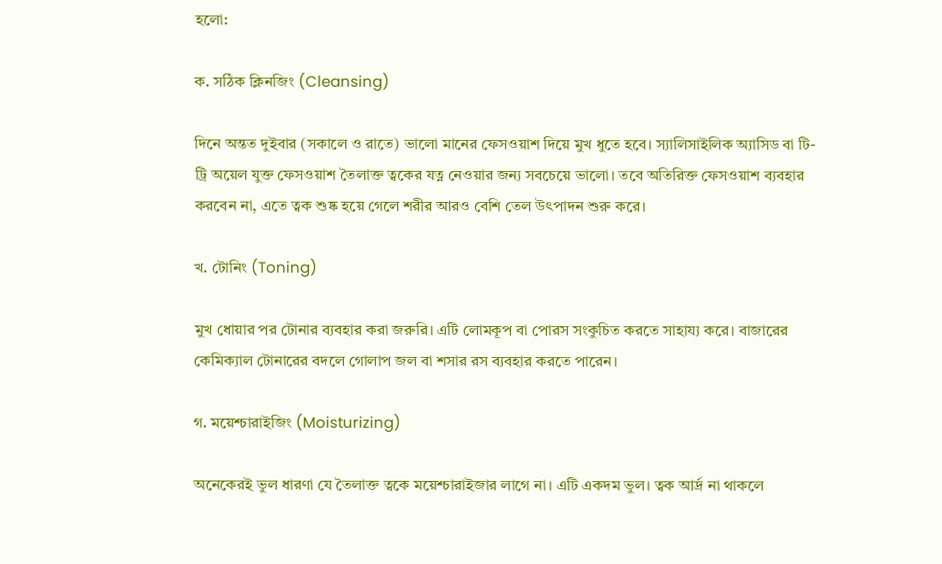হলো:

ক. সঠিক ক্লিনজিং (Cleansing)

দিনে অন্তত দুইবার (সকালে ও রাতে) ভালো মানের ফেসওয়াশ দিয়ে মুখ ধুতে হবে। স্যালিসাইলিক অ্যাসিড বা টি-ট্রি অয়েল যুক্ত ফেসওয়াশ তৈলাক্ত ত্বকের যত্ন নেওয়ার জন্য সবচেয়ে ভালো। তবে অতিরিক্ত ফেসওয়াশ ব্যবহার করবেন না, এতে ত্বক শুষ্ক হয়ে গেলে শরীর আরও বেশি তেল উৎপাদন শুরু করে।

খ. টোনিং (Toning)

মুখ ধোয়ার পর টোনার ব্যবহার করা জরুরি। এটি লোমকূপ বা পোরস সংকুচিত করতে সাহায্য করে। বাজারের কেমিক্যাল টোনারের বদলে গোলাপ জল বা শসার রস ব্যবহার করতে পারেন।

গ. ময়েশ্চারাইজিং (Moisturizing)

অনেকেরই ভুল ধারণা যে তৈলাক্ত ত্বকে ময়েশ্চারাইজার লাগে না। এটি একদম ভুল। ত্বক আর্দ্র না থাকলে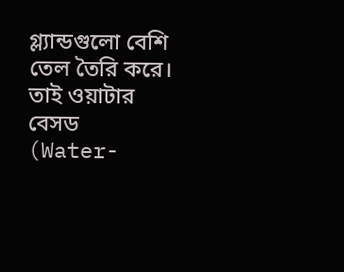গ্ল্যান্ডগুলো বেশি তেল তৈরি করে। তাই ওয়াটার বেসড (Water-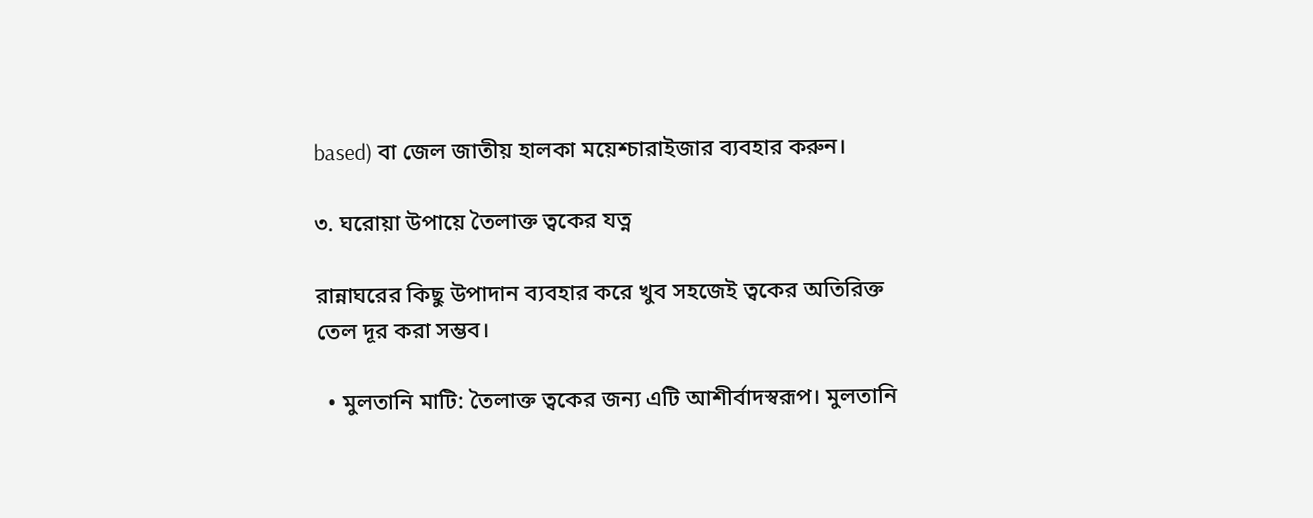based) বা জেল জাতীয় হালকা ময়েশ্চারাইজার ব্যবহার করুন।

৩. ঘরোয়া উপায়ে তৈলাক্ত ত্বকের যত্ন

রান্নাঘরের কিছু উপাদান ব্যবহার করে খুব সহজেই ত্বকের অতিরিক্ত তেল দূর করা সম্ভব।

  • মুলতানি মাটি: তৈলাক্ত ত্বকের জন্য এটি আশীর্বাদস্বরূপ। মুলতানি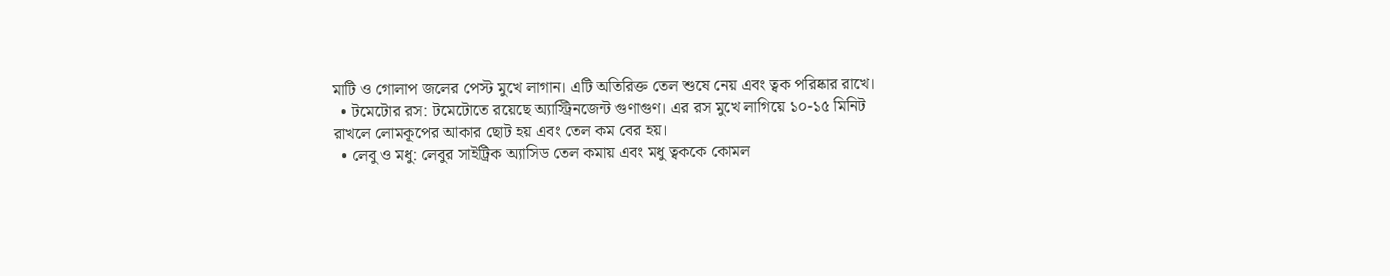মাটি ও গোলাপ জলের পেস্ট মুখে লাগান। এটি অতিরিক্ত তেল শুষে নেয় এবং ত্বক পরিষ্কার রাখে।
  • টমেটোর রস: টমেটোতে রয়েছে অ্যাস্ট্রিনজেন্ট গুণাগুণ। এর রস মুখে লাগিয়ে ১০-১৫ মিনিট রাখলে লোমকূপের আকার ছোট হয় এবং তেল কম বের হয়।
  • লেবু ও মধু: লেবুর সাইট্রিক অ্যাসিড তেল কমায় এবং মধু ত্বককে কোমল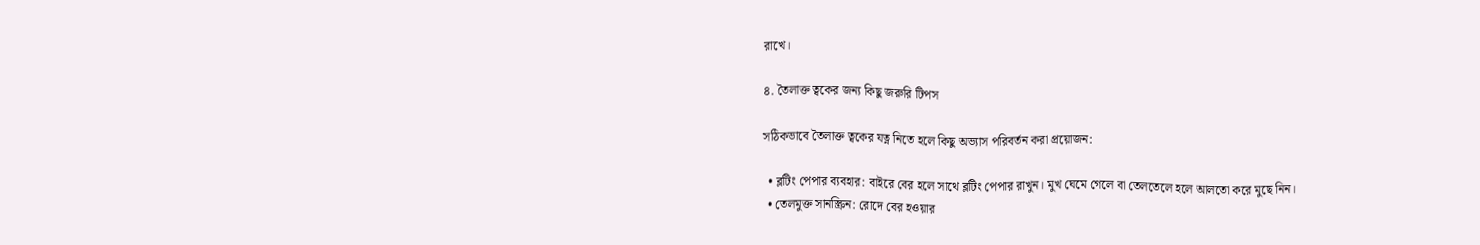রাখে।

৪. তৈলাক্ত ত্বকের জন্য কিছু জরুরি টিপস

সঠিকভাবে তৈলাক্ত ত্বকের যত্ন নিতে হলে কিছু অভ্যাস পরিবর্তন করা প্রয়োজন:

  • ব্লটিং পেপার ব্যবহার: বাইরে বের হলে সাথে ব্লটিং পেপার রাখুন। মুখ ঘেমে গেলে বা তেলতেলে হলে আলতো করে মুছে নিন।
  • তেলমুক্ত সানস্ক্রিন: রোদে বের হওয়ার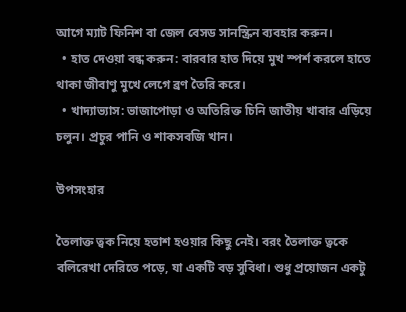আগে ম্যাট ফিনিশ বা জেল বেসড সানস্ক্রিন ব্যবহার করুন।
  • হাত দেওয়া বন্ধ করুন: বারবার হাত দিয়ে মুখ স্পর্শ করলে হাতে থাকা জীবাণু মুখে লেগে ব্রণ তৈরি করে।
  • খাদ্যাভ্যাস: ভাজাপোড়া ও অতিরিক্ত চিনি জাতীয় খাবার এড়িয়ে চলুন। প্রচুর পানি ও শাকসবজি খান।

উপসংহার

তৈলাক্ত ত্বক নিয়ে হতাশ হওয়ার কিছু নেই। বরং তৈলাক্ত ত্বকে বলিরেখা দেরিতে পড়ে, যা একটি বড় সুবিধা। শুধু প্রয়োজন একটু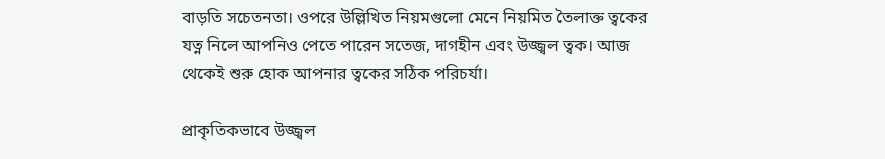বাড়তি সচেতনতা। ওপরে উল্লিখিত নিয়মগুলো মেনে নিয়মিত তৈলাক্ত ত্বকের যত্ন নিলে আপনিও পেতে পারেন সতেজ, দাগহীন এবং উজ্জ্বল ত্বক। আজ থেকেই শুরু হোক আপনার ত্বকের সঠিক পরিচর্যা।

প্রাকৃতিকভাবে উজ্জ্বল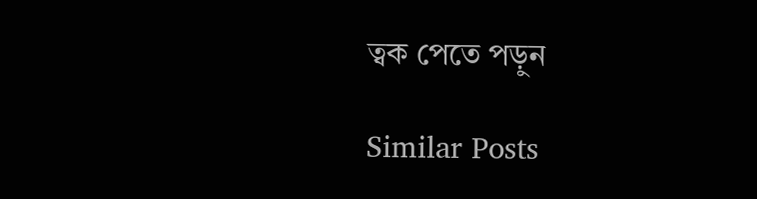ত্বক পেতে পড়ুন

Similar Posts